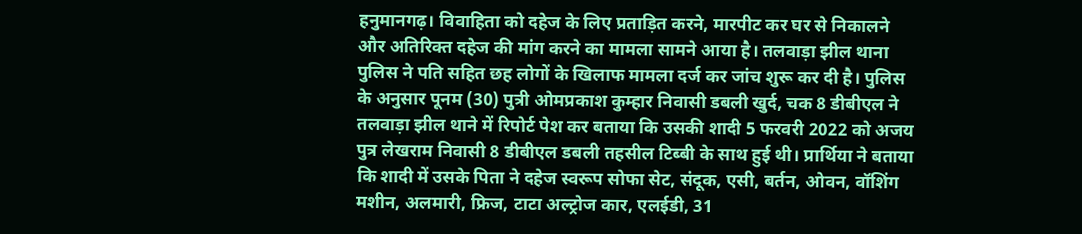हनुमानगढ़। विवाहिता को दहेज के लिए प्रताड़ित करने, मारपीट कर घर से निकालने और अतिरिक्त दहेज की मांग करने का मामला सामने आया है। तलवाड़ा झील थाना पुलिस ने पति सहित छह लोगों के खिलाफ मामला दर्ज कर जांच शुरू कर दी है। पुलिस के अनुसार पूनम (30) पुत्री ओमप्रकाश कुम्हार निवासी डबली खुर्द, चक 8 डीबीएल ने तलवाड़ा झील थाने में रिपोर्ट पेश कर बताया कि उसकी शादी 5 फरवरी 2022 को अजय पुत्र लेखराम निवासी 8 डीबीएल डबली तहसील टिब्बी के साथ हुई थी। प्रार्थिया ने बताया कि शादी में उसके पिता ने दहेज स्वरूप सोफा सेट, संदूक, एसी, बर्तन, ओवन, वॉशिंग मशीन, अलमारी, फ्रिज, टाटा अल्ट्रोज कार, एलईडी, 31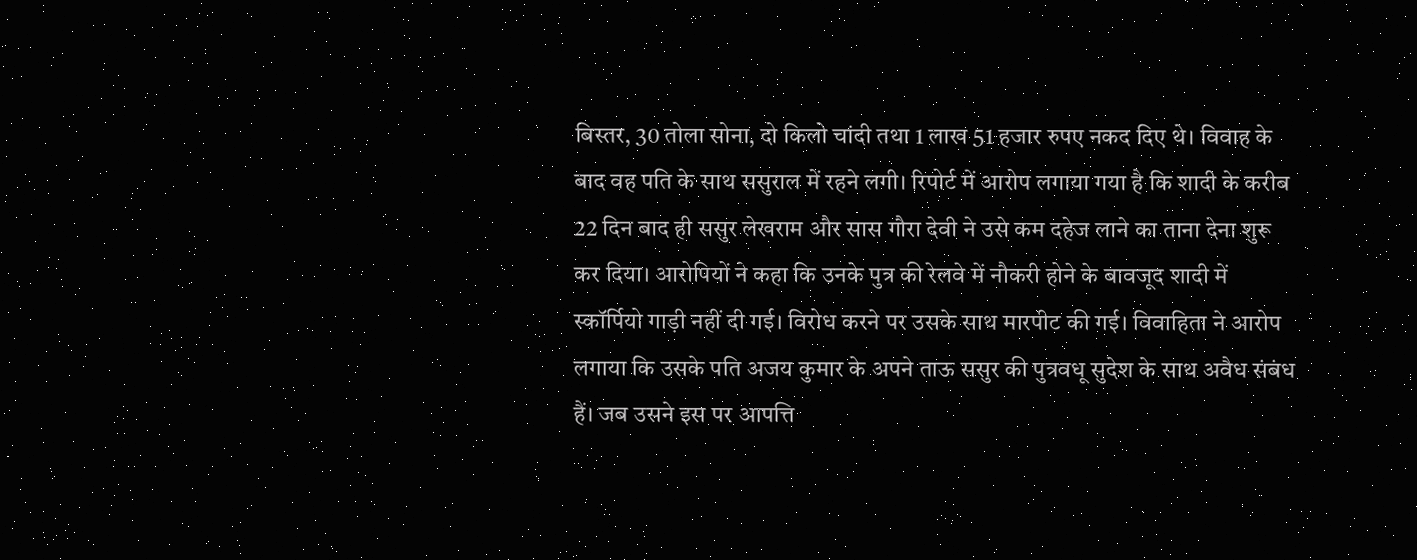बिस्तर, 30 तोला सोना, दो किलो चांदी तथा 1 लाख 51 हजार रुपए नकद दिए थे। विवाह के बाद वह पति के साथ ससुराल में रहने लगी। रिपोर्ट में आरोप लगाया गया है कि शादी के करीब 22 दिन बाद ही ससुर लेखराम और सास गौरा देवी ने उसे कम दहेज लाने का ताना देना शुरू कर दिया। आरोपियों ने कहा कि उनके पुत्र की रेलवे में नौकरी होने के बावजूद शादी में स्कॉर्पियो गाड़ी नहीं दी गई। विरोध करने पर उसके साथ मारपीट की गई। विवाहिता ने आरोप लगाया कि उसके पति अजय कुमार के अपने ताऊ ससुर की पुत्रवधू सुदेश के साथ अवैध संबंध हैं। जब उसने इस पर आपत्ति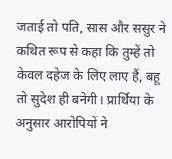जताई तो पति, सास और ससुर ने कथित रूप से कहा कि तुम्हें तो केवल दहेज के लिए लाए हैं, बहू तो सुदेश ही बनेगी। प्रार्थिया के अनुसार आरोपियों ने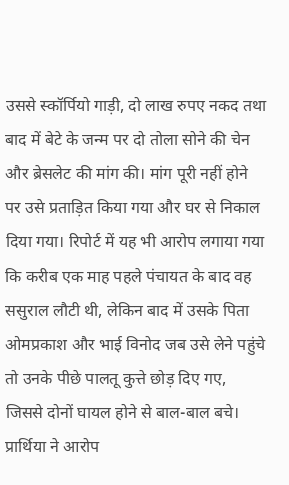उससे स्कॉर्पियो गाड़ी, दो लाख रुपए नकद तथा बाद में बेटे के जन्म पर दो तोला सोने की चेन और ब्रेसलेट की मांग की। मांग पूरी नहीं होने पर उसे प्रताड़ित किया गया और घर से निकाल दिया गया। रिपोर्ट में यह भी आरोप लगाया गया कि करीब एक माह पहले पंचायत के बाद वह ससुराल लौटी थी, लेकिन बाद में उसके पिता ओमप्रकाश और भाई विनोद जब उसे लेने पहुंचे तो उनके पीछे पालतू कुत्ते छोड़ दिए गए, जिससे दोनों घायल होने से बाल-बाल बचे। प्रार्थिया ने आरोप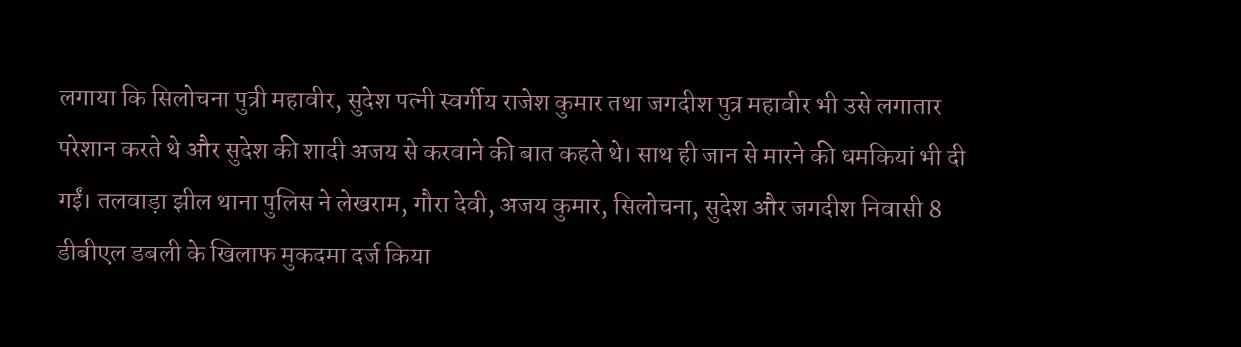लगाया कि सिलोचना पुत्री महावीर, सुदेश पत्नी स्वर्गीय राजेश कुमार तथा जगदीश पुत्र महावीर भी उसे लगातार परेशान करते थे और सुदेश की शादी अजय से करवाने की बात कहते थे। साथ ही जान से मारने की धमकियां भी दी गईं। तलवाड़ा झील थाना पुलिस ने लेखराम, गौरा देवी, अजय कुमार, सिलोचना, सुदेश और जगदीश निवासी 8 डीबीएल डबली के खिलाफ मुकदमा दर्ज किया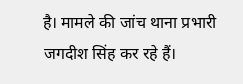है। मामले की जांच थाना प्रभारी जगदीश सिंह कर रहे हैं।